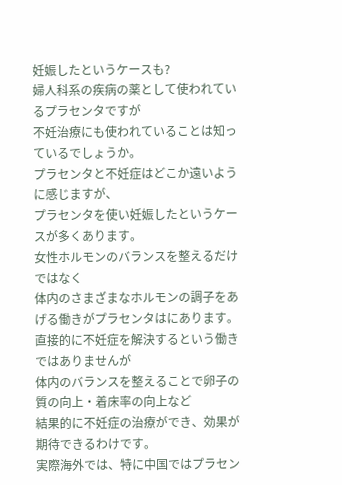妊娠したというケースも?
婦人科系の疾病の薬として使われているプラセンタですが
不妊治療にも使われていることは知っているでしょうか。
プラセンタと不妊症はどこか遠いように感じますが、
プラセンタを使い妊娠したというケースが多くあります。
女性ホルモンのバランスを整えるだけではなく
体内のさまざまなホルモンの調子をあげる働きがプラセンタはにあります。
直接的に不妊症を解決するという働きではありませんが
体内のバランスを整えることで卵子の質の向上・着床率の向上など
結果的に不妊症の治療ができ、効果が期待できるわけです。
実際海外では、特に中国ではプラセン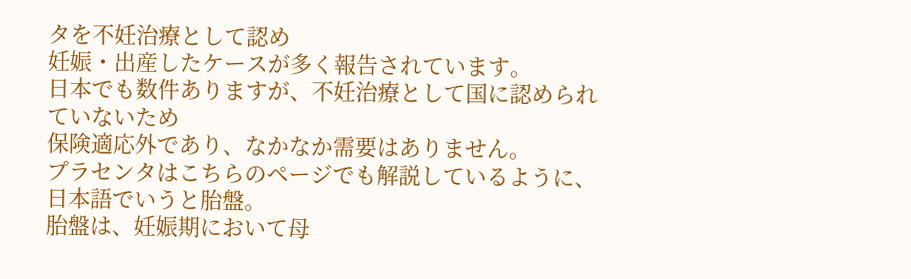タを不妊治療として認め
妊娠・出産したケースが多く報告されています。
日本でも数件ありますが、不妊治療として国に認められていないため
保険適応外であり、なかなか需要はありません。
プラセンタはこちらのページでも解説しているように、日本語でいうと胎盤。
胎盤は、妊娠期において母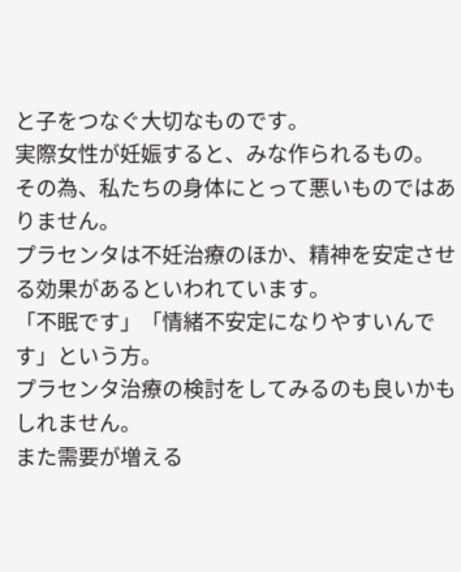と子をつなぐ大切なものです。
実際女性が妊娠すると、みな作られるもの。
その為、私たちの身体にとって悪いものではありません。
プラセンタは不妊治療のほか、精神を安定させる効果があるといわれています。
「不眠です」「情緒不安定になりやすいんです」という方。
プラセンタ治療の検討をしてみるのも良いかもしれません。
また需要が増える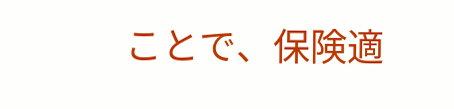ことで、保険適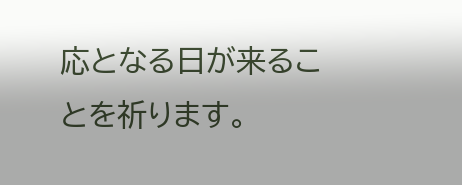応となる日が来ることを祈ります。